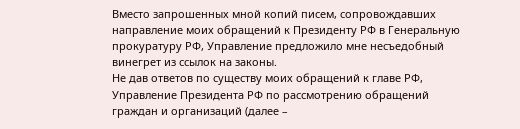Вместо запрошенных мной копий писем, сопровождавших направление моих обращений к Президенту РФ в Генеральную прокуратуру РФ, Управление предложило мне несъедобный винегрет из ссылок на законы.
Не дав ответов по существу моих обращений к главе РФ, Управление Президента РФ по рассмотрению обращений граждан и организаций (далее –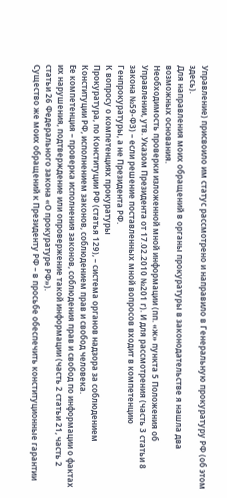Управление) присвоило им статус рассмотрено и направило в Генеральную прокуратуру РФ (об этом здесь).
Для направления моих обращений в органы прокуратуры в законодательстве я нашла два возможных основания.
Необходимость проверки изложенной мной информации (пп. «ж» пункта 5 Положения об Управлении, утв. Указом Президента от 17.02.2010 №201 г). И для рассмотрения (часть 3 статьи 8 закона №59-ФЗ) – если решение поставленных мной вопросов входит в компетенцию Генпрокуратуры, а не Президента РФ.
К вопросу о компетенциях прокуратуры
Прокуратура, по Конституции РФ (статья 129), – система органов надзора за соблюдением Конституции РФ, исполнением законов, соблюдением прав и свобод человека.
Ее компетенция – проверка исполнения законов, соблюдения прав и свобод по информации о фактах их нарушения, подтверждение или опровержение такой информации (часть 2 статьи 21, часть 2 статьи 26 Федерального закона «О прокуратуре РФ»).
Существо же моих обращений к Президенту РФ – в просьбе обеспечить конституционные гарантии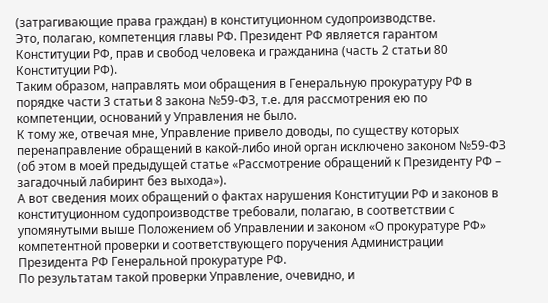(затрагивающие права граждан) в конституционном судопроизводстве.
Это, полагаю, компетенция главы РФ. Президент РФ является гарантом Конституции РФ, прав и свобод человека и гражданина (часть 2 статьи 80 Конституции РФ).
Таким образом, направлять мои обращения в Генеральную прокуратуру РФ в порядке части 3 статьи 8 закона №59-ФЗ, т.е. для рассмотрения ею по компетенции, оснований у Управления не было.
К тому же, отвечая мне, Управление привело доводы, по существу которых перенаправление обращений в какой-либо иной орган исключено законом №59-ФЗ (об этом в моей предыдущей статье «Рассмотрение обращений к Президенту РФ – загадочный лабиринт без выхода»).
А вот сведения моих обращений о фактах нарушения Конституции РФ и законов в конституционном судопроизводстве требовали, полагаю, в соответствии с упомянутыми выше Положением об Управлении и законом «О прокуратуре РФ» компетентной проверки и соответствующего поручения Администрации Президента РФ Генеральной прокуратуре РФ.
По результатам такой проверки Управление, очевидно, и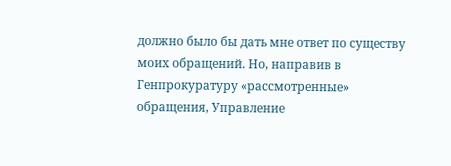должно было бы дать мне ответ по существу моих обращений. Но, направив в Генпрокуратуру «рассмотренные» обращения, Управление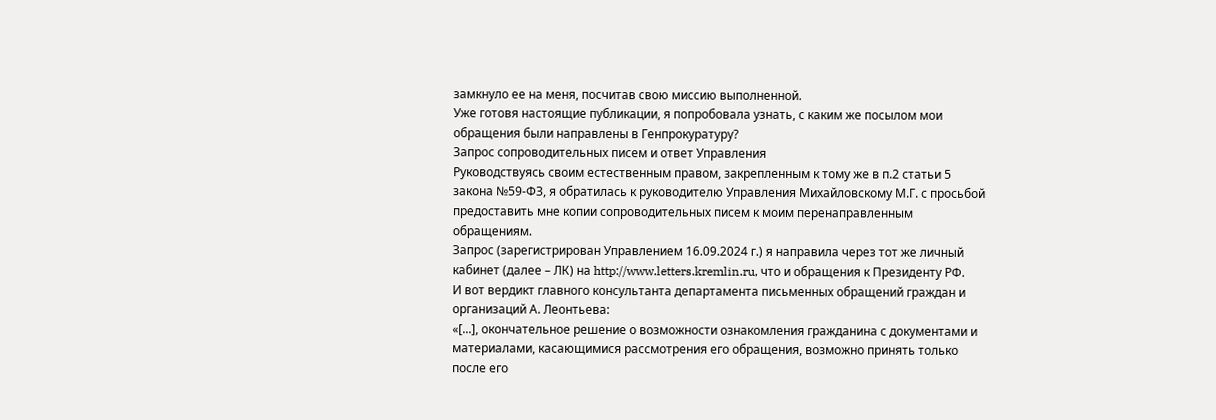замкнуло ее на меня, посчитав свою миссию выполненной.
Уже готовя настоящие публикации, я попробовала узнать, с каким же посылом мои обращения были направлены в Генпрокуратуру?
Запрос сопроводительных писем и ответ Управления
Руководствуясь своим естественным правом, закрепленным к тому же в п.2 статьи 5 закона №59-ФЗ, я обратилась к руководителю Управления Михайловскому М.Г. с просьбой предоставить мне копии сопроводительных писем к моим перенаправленным обращениям.
Запрос (зарегистрирован Управлением 16.09.2024 г.) я направила через тот же личный кабинет (далее – ЛК) на http://www.letters.kremlin.ru, что и обращения к Президенту РФ.
И вот вердикт главного консультанта департамента письменных обращений граждан и организаций А. Леонтьева:
«[...], окончательное решение о возможности ознакомления гражданина с документами и материалами, касающимися рассмотрения его обращения, возможно принять только после его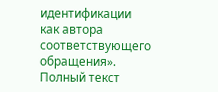идентификации как автора соответствующего обращения». Полный текст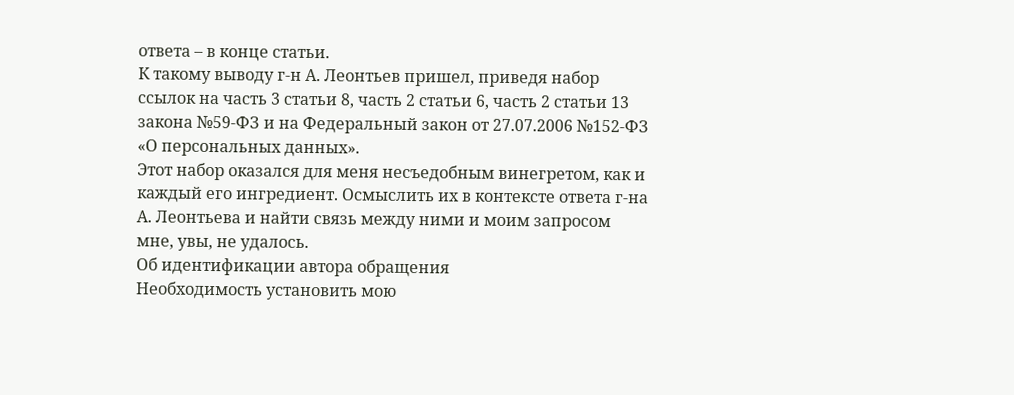ответа – в конце статьи.
К такому выводу г-н А. Леонтьев пришел, приведя набор ссылок на часть 3 статьи 8, часть 2 статьи 6, часть 2 статьи 13 закона №59-ФЗ и на Федеральный закон от 27.07.2006 №152-ФЗ «О персональных данных».
Этот набор оказался для меня несъедобным винегретом, как и каждый его ингредиент. Осмыслить их в контексте ответа г-на А. Леонтьева и найти связь между ними и моим запросом мне, увы, не удалось.
Об идентификации автора обращения
Необходимость установить мою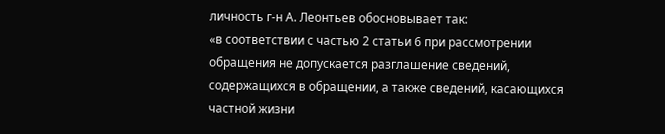личность г-н А. Леонтьев обосновывает так:
«в соответствии с частью 2 статьи 6 при рассмотрении обращения не допускается разглашение сведений, содержащихся в обращении, а также сведений, касающихся частной жизни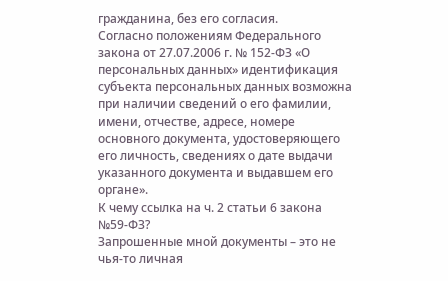гражданина, без его согласия.
Согласно положениям Федерального закона от 27.07.2006 г. № 152-ФЗ «О персональных данных» идентификация субъекта персональных данных возможна при наличии сведений о его фамилии, имени, отчестве, адресе, номере основного документа, удостоверяющего его личность, сведениях о дате выдачи указанного документа и выдавшем его органе».
К чему ссылка на ч. 2 статьи 6 закона №59-ФЗ?
Запрошенные мной документы – это не чья-то личная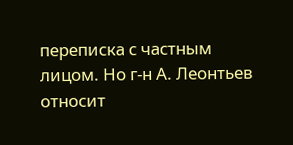переписка с частным лицом. Но г-н А. Леонтьев относит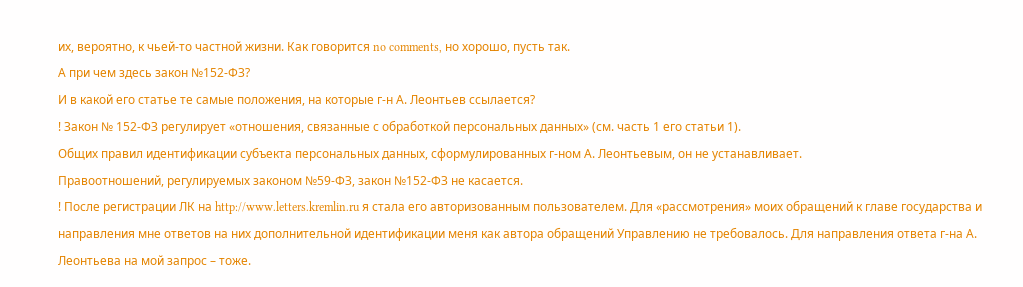их, вероятно, к чьей-то частной жизни. Как говорится no comments, но хорошо, пусть так.
А при чем здесь закон №152-ФЗ?
И в какой его статье те самые положения, на которые г-н А. Леонтьев ссылается?
! Закон № 152-ФЗ регулирует «отношения, связанные с обработкой персональных данных» (см. часть 1 его статьи 1).
Общих правил идентификации субъекта персональных данных, сформулированных г-ном А. Леонтьевым, он не устанавливает.
Правоотношений, регулируемых законом №59-ФЗ, закон №152-ФЗ не касается.
! После регистрации ЛК на http://www.letters.kremlin.ru я стала его авторизованным пользователем. Для «рассмотрения» моих обращений к главе государства и направления мне ответов на них дополнительной идентификации меня как автора обращений Управлению не требовалось. Для направления ответа г-на А. Леонтьева на мой запрос – тоже.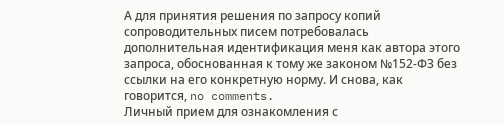А для принятия решения по запросу копий сопроводительных писем потребовалась дополнительная идентификация меня как автора этого запроса, обоснованная к тому же законом №152-ФЗ без ссылки на его конкретную норму. И снова, как говорится, no comments.
Личный прием для ознакомления с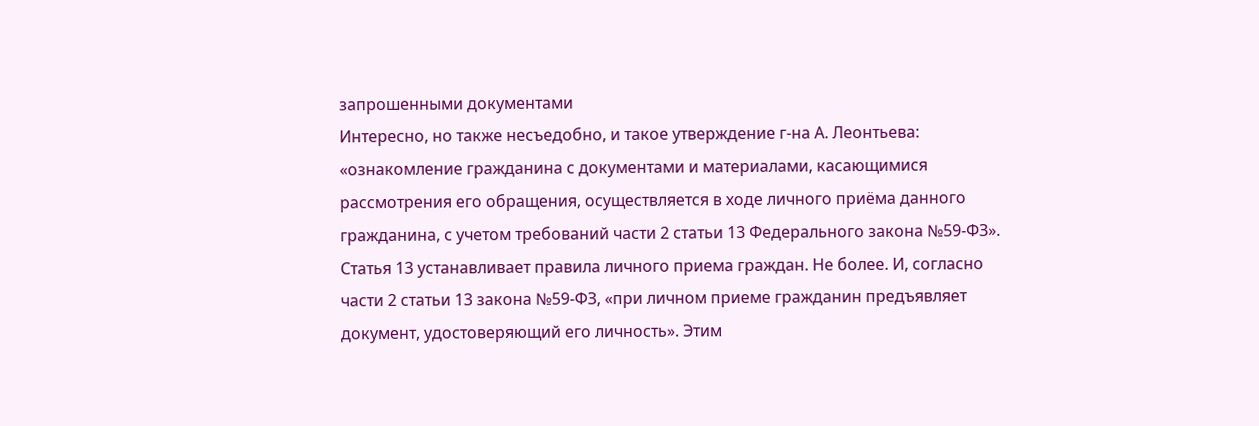запрошенными документами
Интересно, но также несъедобно, и такое утверждение г-на А. Леонтьева:
«ознакомление гражданина с документами и материалами, касающимися рассмотрения его обращения, осуществляется в ходе личного приёма данного гражданина, с учетом требований части 2 статьи 13 Федерального закона №59-ФЗ».
Статья 13 устанавливает правила личного приема граждан. Не более. И, согласно части 2 статьи 13 закона №59-ФЗ, «при личном приеме гражданин предъявляет документ, удостоверяющий его личность». Этим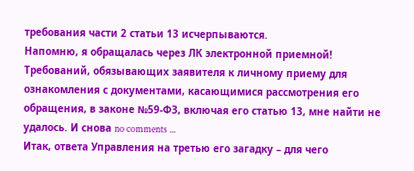требования части 2 статьи 13 исчерпываются.
Напомню, я обращалась через ЛК электронной приемной!
Требований, обязывающих заявителя к личному приему для ознакомления с документами, касающимися рассмотрения его обращения, в законе №59-ФЗ, включая его статью 13, мне найти не удалось. И снова no comments ...
Итак, ответа Управления на третью его загадку – для чего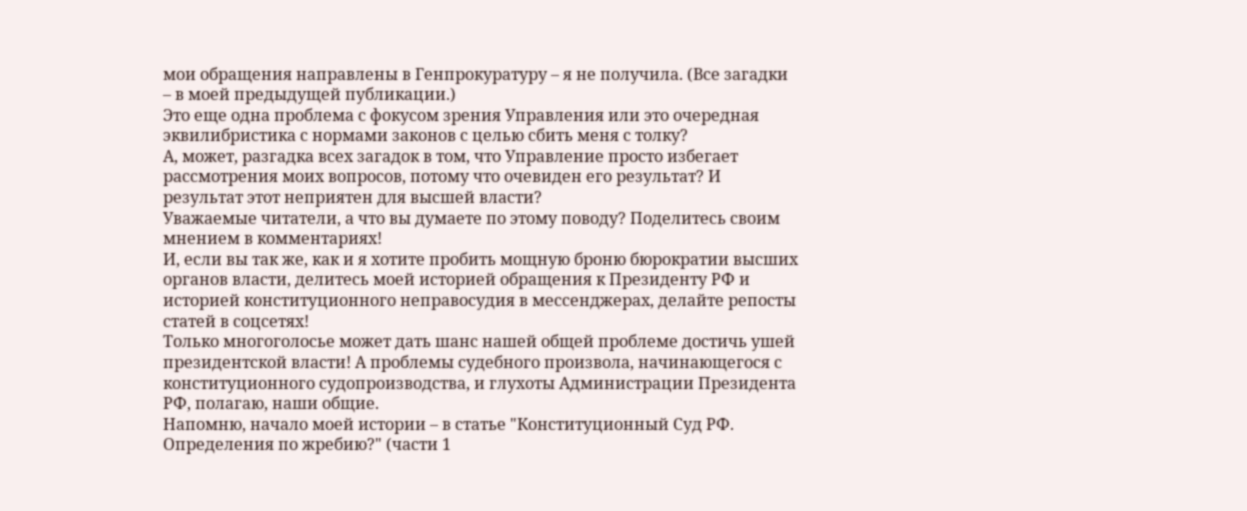мои обращения направлены в Генпрокуратуру – я не получила. (Все загадки – в моей предыдущей публикации.)
Это еще одна проблема с фокусом зрения Управления или это очередная эквилибристика с нормами законов с целью сбить меня с толку?
А, может, разгадка всех загадок в том, что Управление просто избегает рассмотрения моих вопросов, потому что очевиден его результат? И результат этот неприятен для высшей власти?
Уважаемые читатели, а что вы думаете по этому поводу? Поделитесь своим мнением в комментариях!
И, если вы так же, как и я хотите пробить мощную броню бюрократии высших органов власти, делитесь моей историей обращения к Президенту РФ и историей конституционного неправосудия в мессенджерах, делайте репосты статей в соцсетях!
Только многоголосье может дать шанс нашей общей проблеме достичь ушей президентской власти! А проблемы судебного произвола, начинающегося с конституционного судопроизводства, и глухоты Администрации Президента РФ, полагаю, наши общие.
Напомню, начало моей истории – в статье "Конституционный Суд РФ. Определения по жребию?" (части 1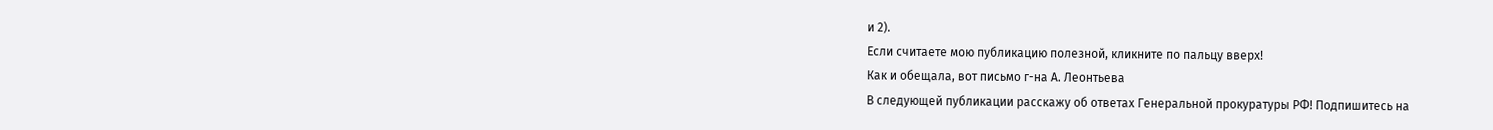и 2).
Если считаете мою публикацию полезной, кликните по пальцу вверх!
Как и обещала, вот письмо г-на А. Леонтьева
В следующей публикации расскажу об ответах Генеральной прокуратуры РФ! Подпишитесь на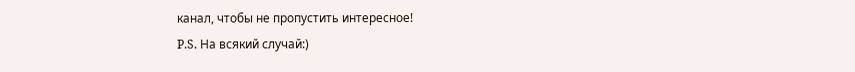канал, чтобы не пропустить интересное!
P.S. На всякий случай:)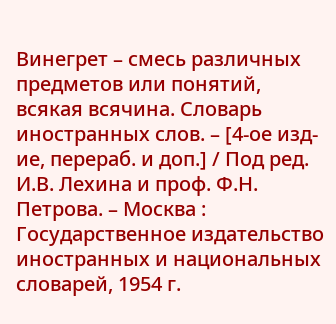Винегрет – смесь различных предметов или понятий, всякая всячина. Словарь иностранных слов. – [4-ое изд-ие, перераб. и доп.] / Под ред. И.В. Лехина и проф. Ф.Н. Петрова. – Москва : Государственное издательство иностранных и национальных словарей, 1954 г.